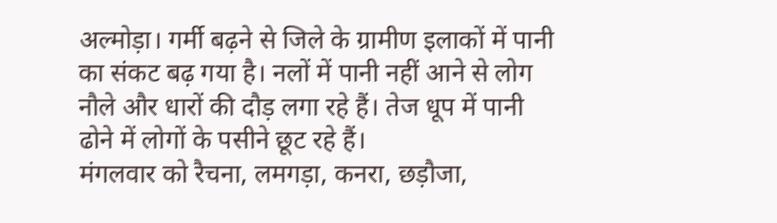अल्मोड़ा। गर्मी बढ़ने से जिले के ग्रामीण इलाकों में पानी का संकट बढ़ गया है। नलों में पानी नहीं आने से लोग नौले और धारों की दौड़ लगा रहे हैं। तेज धूप में पानी ढोने में लोगों के पसीने छूट रहे हैं।
मंगलवार को रैचना, लमगड़ा, कनरा, छड़ौजा,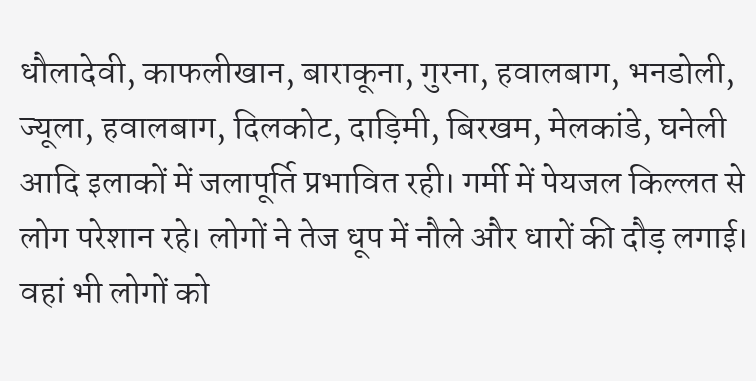धौलादेवी, काफलीखान, बाराकूना, गुरना, हवालबाग, भनडोली, ज्यूला, हवालबाग, दिलकोट, दाड़िमी, बिरखम, मेलकांडे, घनेली आदि इलाकों में जलापूर्ति प्रभावित रही। गर्मी में पेयजल किल्लत से लोग परेशान रहे। लोगों ने तेज धूप में नौले और धारों की दौड़ लगाई। वहां भी लोगों को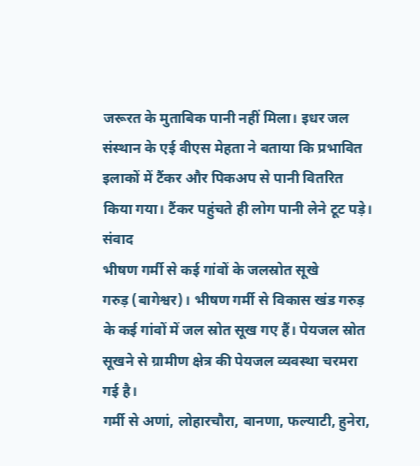जरूरत के मुताबिक पानी नहीं मिला। इधर जल संस्थान के एई वीएस मेहता ने बताया कि प्रभावित इलाकों में टैंकर और पिकअप से पानी वितरित किया गया। टैंकर पहुंचते ही लोग पानी लेने टूट पड़े। संवाद
भीषण गर्मी से कई गांवों के जलस्रोत सूखे
गरुड़ (बागेश्वर)। भीषण गर्मी से विकास खंड गरुड़ के कई गांवों में जल स्रोत सूख गए हैं। पेयजल स्रोत सूखने से ग्रामीण क्षेत्र की पेयजल व्यवस्था चरमरा गई है।
गर्मी से अणां, लोहारचौरा, बानणा, फल्याटी, हुनेरा,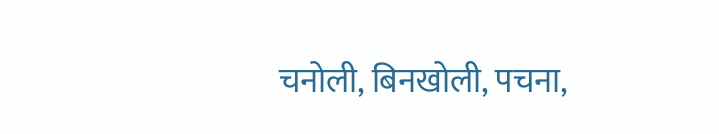चनोली, बिनखोली, पचना,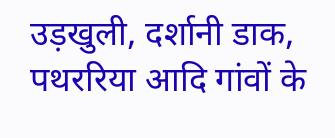उड़खुली, दर्शानी डाक, पथररिया आदि गांवों के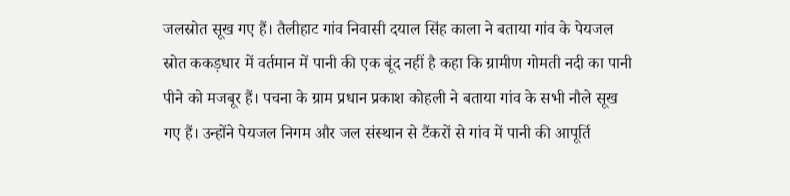जलस्रोत सूख गए हैं। तैलीहाट गांव निवासी दयाल सिंह काला ने बताया गांव के पेयजल स्रोत ककड़धार में वर्तमान में पानी की एक बूंद नहीं है कहा कि ग्रामीण गोमती नदी का पानी पीने को मजबूर हैं। पचना के ग्राम प्रधान प्रकाश कोहली ने बताया गांव के सभी नौले सूख गए हैं। उन्होंने पेयजल निगम और जल संस्थान से टैंकरों से गांव में पानी की आपूर्ति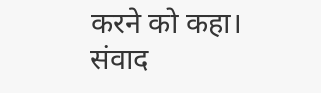करने को कहा। संवाद